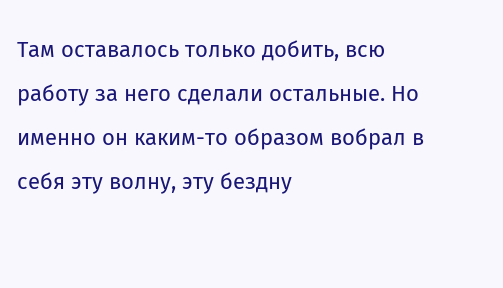Там оставалось только добить, всю работу за него сделали остальные. Но именно он каким-то образом вобрал в себя эту волну, эту бездну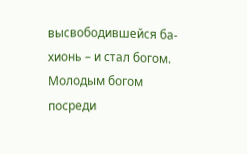высвободившейся ба-хионь – и стал богом. Молодым богом посреди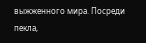выжженного мира. Посреди пекла,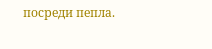посреди пепла.